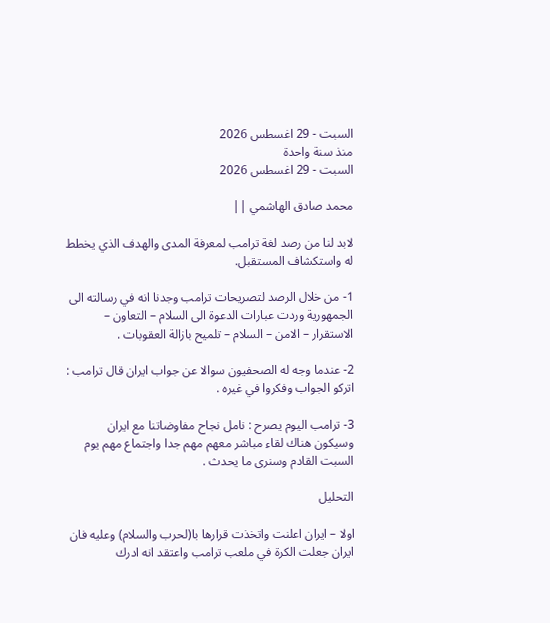السبت - 29 اغسطس 2026
منذ سنة واحدة
السبت - 29 اغسطس 2026

محمد صادق الهاشمي ||

لابد لنا من رصد لغة ترامب لمعرفة المدى والهدف الذي يخطط له واستكشاف المستقبل.

1- من خلال الرصد لتصريحات ترامب وجدنا انه في رسالته الى الجمهورية وردت عبارات الدعوة الى السلام – التعاون – الاستقرار – الامن – السلام – تلميح بازالة العقوبات .

2- عندما وجه له الصحفيون سوالا عن جواب ايران قال ترامب : اتركو الجواب وفكروا في غيره .

3- ترامب اليوم يصرح : نامل نجاح مفاوضاتنا مع ايران وسيكون هناك لقاء مباشر معهم مهم جدا واجتماع مهم يوم السبت القادم وسنرى ما يحدث .

التحليل

اولا – ايران اعلنت واتخذت قرارها با(لحرب والسلام) وعليه فان ايران جعلت الكرة في ملعب ترامب واعتقد انه ادرك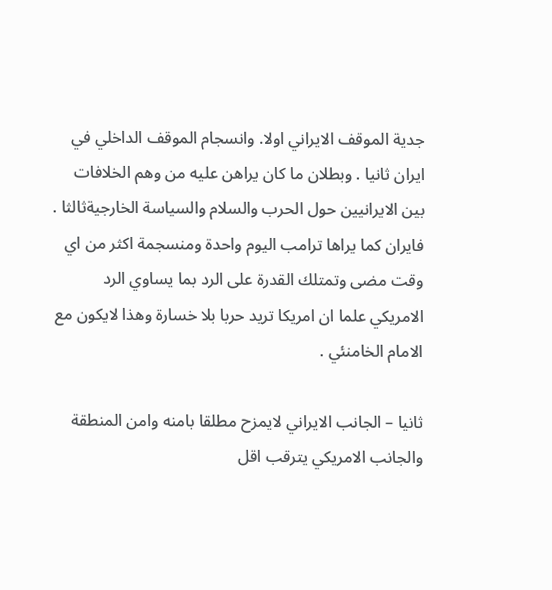جدية الموقف الايراني اولا. وانسجام الموقف الداخلي في ايران ثانيا . وبطلان ما كان يراهن عليه من وهم الخلافات بين الايرانيين حول الحرب والسلام والسياسة الخارجيةثالثا . فايران كما يراها ترامب اليوم واحدة ومنسجمة اكثر من اي وقت مضى وتمتلك القدرة على الرد بما يساوي الرد الامريكي علما ان امريكا تريد حربا بلا خسارة وهذا لايكون مع الامام الخامنئي .

ثانيا – الجانب الايراني لايمزح مطلقا بامنه وامن المنطقة والجانب الامريكي يترقب اقل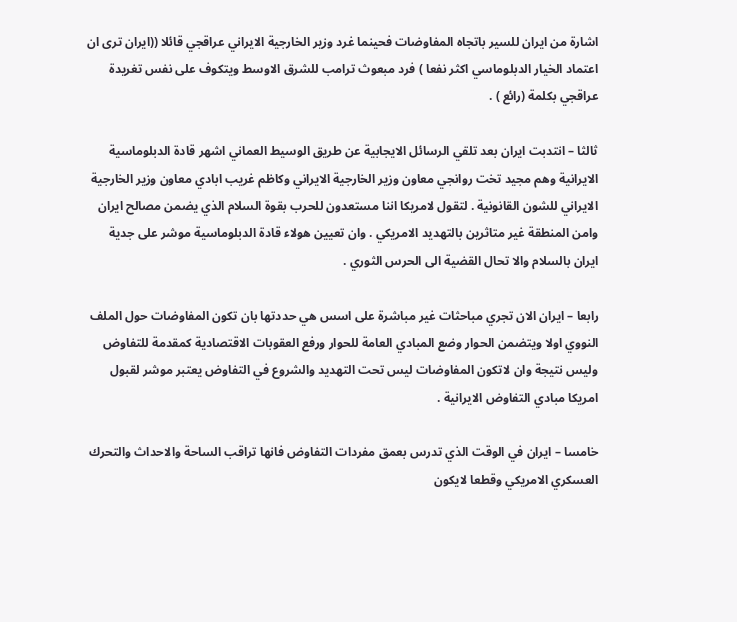اشارة من ايران للسير باتجاه المفاوضات فحينما غرد وزير الخارجية الايراني عراقجي قائلا ((ايران ترى ان اعتماد الخيار الدبلوماسي اكثر نفعا ) فرد مبعوث ترامب للشرق الاوسط ويتكوف على نفس تغريدة عراقجي بكلمة (رائع ) .

ثالثا – انتدبت ايران بعد تلقي الرسائل الايجابية عن طريق الوسيط العماني اشهر قادة الدبلوماسية الايرانية وهم مجيد تخت روانجي معاون وزير الخارجية الايراني وكاظم غريب ابادي معاون وزير الخارجية الايراني للشون القانونية . لتقول لامريكا اننا مستعدون للحرب بقوة السلام الذي يضمن مصالح ايران وامن المنطقة غير متاثرين بالتهديد الامريكي . وان تعيين هولاء قادة الدبلوماسية موشر على جدية ايران بالسلام والا تحال القضية الى الحرس الثوري .

رابعا – ايران الان تجري مباحثات غير مباشرة على اسس هي حددتها بان تكون المفاوضات حول الملف النووي اولا ويتضمن الحوار وضع المبادي العامة للحوار ورفع العقوبات الاقتصادية كمقدمة للتفاوض وليس نتيجة وان لاتكون المفاوضات ليس تحت التهديد والشروع في التفاوض يعتبر موشر لقبول امريكا مبادي التفاوض الايرانية .

خامسا – ايران في الوقت الذي تدرس بعمق مفردات التفاوض فانها تراقب الساحة والاحداث والتحرك العسكري الامريكي وقطعا لايكون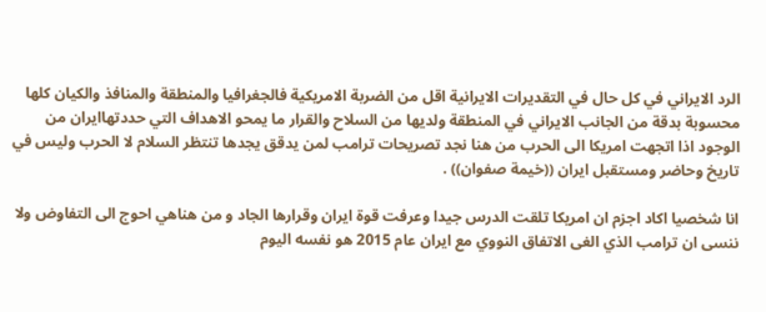الرد الايراني في كل حال في التقديرات الايرانية اقل من الضربة الامريكية فالجغرافيا والمنطقة والمنافذ والكيان كلها محسوبة بدقة من الجانب الايراني في المنطقة ولديها من السلاح والقرار ما يمحو الاهداف التي حددتهاايران من الوجود اذا اتجهت امريكا الى الحرب من هنا نجد تصريحات ترامب لمن يدقق يجدها تنتظر السلام لا الحرب وليس في تاريخ وحاضر ومستقبل ايران ((خيمة صفوان)) .

انا شخصيا اكاد اجزم ان امريكا تلقت الدرس جيدا وعرفت قوة ايران وقرارها الجاد و من هناهي احوج الى التفاوض ولا ننسى ان ترامب الذي الغى الاتفاق النووي مع ايران عام 2015 هو نفسه اليوم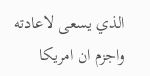الذي يسعى لاعادته واجزم ان امريكا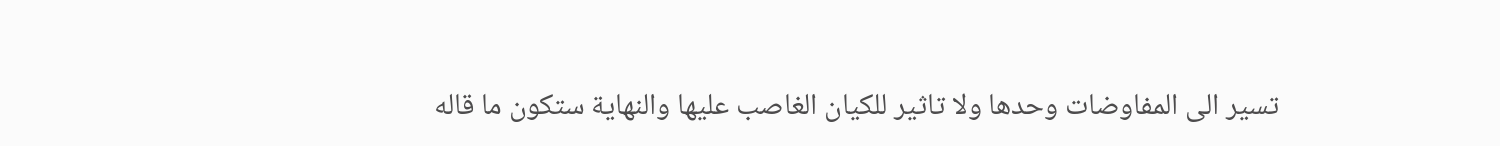تسير الى المفاوضات وحدها ولا تاثير للكيان الغاصب عليها والنهاية ستكون ما قاله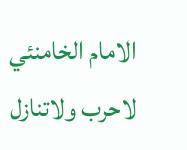الامام الخامنئي لاحرب ولاتنازل